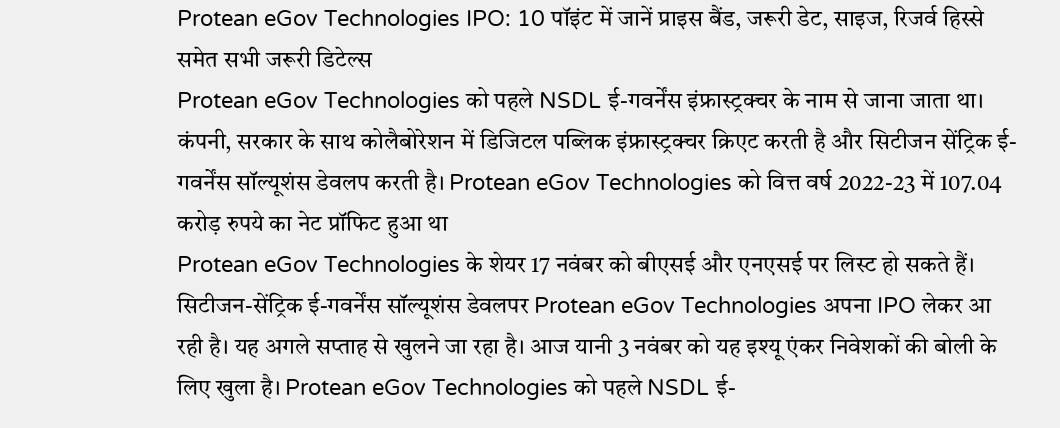Protean eGov Technologies IPO: 10 पॉइंट में जानें प्राइस बैंड, जरूरी डेट, साइज, रिजर्व हिस्से समेत सभी जरूरी डिटेल्स
Protean eGov Technologies को पहले NSDL ई-गवर्नेंस इंफ्रास्ट्रक्चर के नाम से जाना जाता था। कंपनी, सरकार के साथ कोलैबोरेशन में डिजिटल पब्लिक इंफ्रास्ट्रक्चर क्रिएट करती है और सिटीजन सेंट्रिक ई-गवर्नेंस सॉल्यूशंस डेवलप करती है। Protean eGov Technologies को वित्त वर्ष 2022-23 में 107.04 करोड़ रुपये का नेट प्रॉफिट हुआ था
Protean eGov Technologies के शेयर 17 नवंबर को बीएसई और एनएसई पर लिस्ट हो सकते हैं।
सिटीजन-सेंट्रिक ई-गवर्नेंस सॉल्यूशंस डेवलपर Protean eGov Technologies अपना IPO लेकर आ रही है। यह अगले सप्ताह से खुलने जा रहा है। आज यानी 3 नवंबर को यह इश्यू एंकर निवेशकों की बोली के लिए खुला है। Protean eGov Technologies को पहले NSDL ई-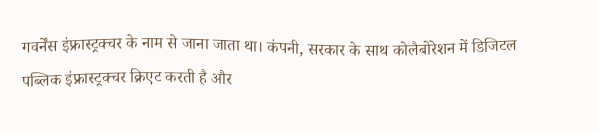गवर्नेंस इंफ्रास्ट्रक्चर के नाम से जाना जाता था। कंपनी, सरकार के साथ कोलैबोरेशन में डिजिटल पब्लिक इंफ्रास्ट्रक्चर क्रिएट करती है और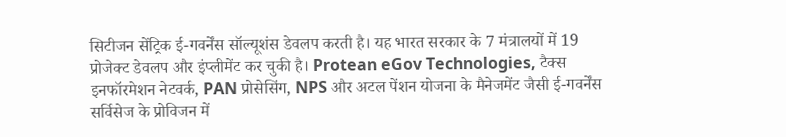सिटीजन सेंट्रिक ई-गवर्नेंस सॉल्यूशंस डेवलप करती है। यह भारत सरकार के 7 मंत्रालयों में 19 प्रोजेक्ट डेवलप और इंप्लीमेंट कर चुकी है। Protean eGov Technologies, टैक्स इनफॉरमेशन नेटवर्क, PAN प्रोसेसिंग, NPS और अटल पेंशन योजना के मैनेजमेंट जैसी ई-गवर्नेंस सर्विसेज के प्रोविजन में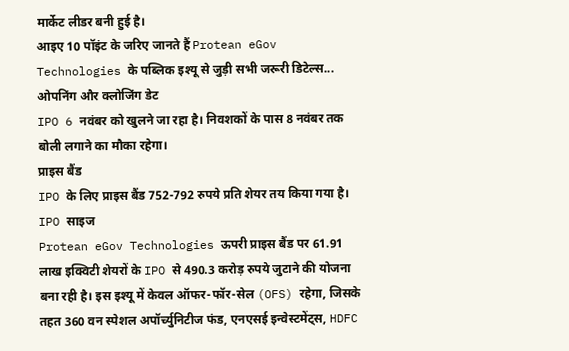मार्केट लीडर बनी हुई है।
आइए 10 पॉइंट के जरिए जानते हैं Protean eGov Technologies के पब्लिक इश्यू से जुड़ी सभी जरूरी डिटेल्स...
ओपनिंग और क्लोजिंग डेट
IPO 6 नवंबर को खुलने जा रहा है। निवशकों के पास 8 नवंबर तक बोली लगाने का मौका रहेगा।
प्राइस बैंड
IPO के लिए प्राइस बैंड 752-792 रुपये प्रति शेयर तय किया गया है।
IPO साइज
Protean eGov Technologies ऊपरी प्राइस बैंड पर 61.91 लाख इक्विटी शेयरों के IPO से 490.3 करोड़ रुपये जुटाने की योजना बना रही है। इस इश्यू में केवल ऑफर-फॉर-सेल (OFS) रहेगा, जिसके तहत 360 वन स्पेशल अपॉर्च्युनिटीज फंड, एनएसई इन्वेस्टमेंट्स, HDFC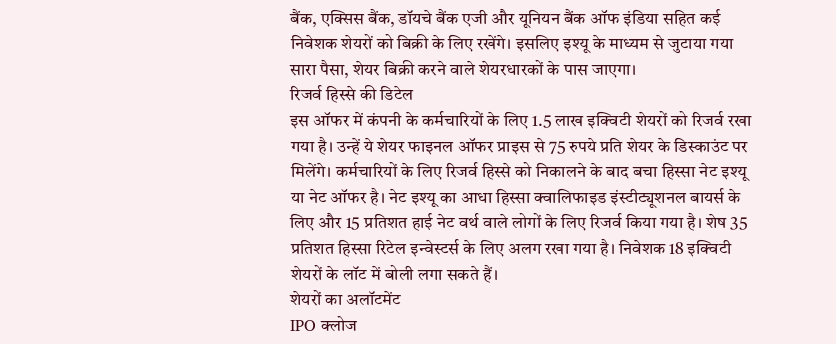बैंक, एक्सिस बैंक, डॉयचे बैंक एजी और यूनियन बैंक ऑफ इंडिया सहित कई निवेशक शेयरों को बिक्री के लिए रखेंगे। इसलिए इश्यू के माध्यम से जुटाया गया सारा पैसा, शेयर बिक्री करने वाले शेयरधारकों के पास जाएगा।
रिजर्व हिस्से की डिटेल
इस ऑफर में कंपनी के कर्मचारियों के लिए 1.5 लाख इक्विटी शेयरों को रिजर्व रखा गया है। उन्हें ये शेयर फाइनल ऑफर प्राइस से 75 रुपये प्रति शेयर के डिस्काउंट पर मिलेंगे। कर्मचारियों के लिए रिजर्व हिस्से को निकालने के बाद बचा हिस्सा नेट इश्यू या नेट ऑफर है। नेट इश्यू का आधा हिस्सा क्वालिफाइड इंस्टीट्यूशनल बायर्स के लिए और 15 प्रतिशत हाई नेट वर्थ वाले लोगों के लिए रिजर्व किया गया है। शेष 35 प्रतिशत हिस्सा रिटेल इन्वेस्टर्स के लिए अलग रखा गया है। निवेशक 18 इक्विटी शेयरों के लॉट में बोली लगा सकते हैं।
शेयरों का अलॉटमेंट
IPO क्लोज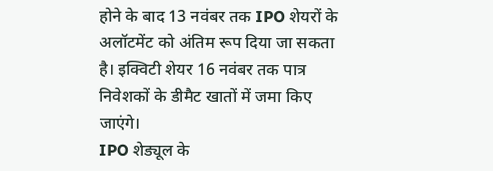होने के बाद 13 नवंबर तक IPO शेयरों के अलॉटमेंट को अंतिम रूप दिया जा सकता है। इक्विटी शेयर 16 नवंबर तक पात्र निवेशकों के डीमैट खातों में जमा किए जाएंगे।
IPO शेड्यूल के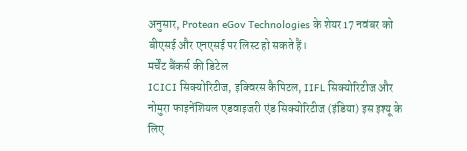अनुसार, Protean eGov Technologies के शेयर 17 नवंबर को बीएसई और एनएसई पर लिस्ट हो सकते हैं।
मर्चेंट बैंकर्स की डिटेल
ICICI सिक्योरिटीज, इक्विरस कैपिटल, IIFL सिक्योरिटीज और नोमुरा फाइनेंशियल एडवाइजरी एंड सिक्योरिटीज (इंडिया) इस इश्यू के लिए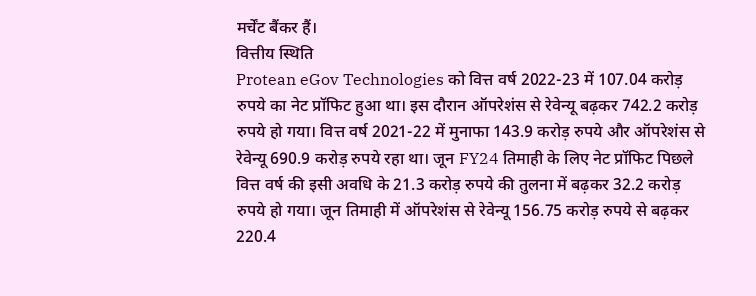मर्चेंट बैंकर हैं।
वित्तीय स्थिति
Protean eGov Technologies को वित्त वर्ष 2022-23 में 107.04 करोड़ रुपये का नेट प्रॉफिट हुआ था। इस दौरान ऑपरेशंस से रेवेन्यू बढ़कर 742.2 करोड़ रुपये हो गया। वित्त वर्ष 2021-22 में मुनाफा 143.9 करोड़ रुपये और ऑपरेशंस से रेवेन्यू 690.9 करोड़ रुपये रहा था। जून FY24 तिमाही के लिए नेट प्रॉफिट पिछले वित्त वर्ष की इसी अवधि के 21.3 करोड़ रुपये की तुलना में बढ़कर 32.2 करोड़ रुपये हो गया। जून तिमाही में ऑपरेशंस से रेवेन्यू 156.75 करोड़ रुपये से बढ़कर 220.4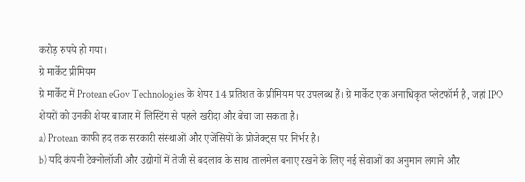करोड़ रुपये हो गया।
ग्रे मार्केट प्रीमियम
ग्रे मार्केट में Protean eGov Technologies के शेयर 14 प्रतिशत के प्रीमियम पर उपलब्ध हैं। ग्रे मार्केट एक अनाधिकृत प्लेटफॉर्म है, जहां IPO शेयरों को उनकी शेयर बाजार में लिस्टिंग से पहले खरीदा और बेचा जा सकता है।
a) Protean काफी हद तक सरकारी संस्थाओं और एजेंसियों के प्रोजेक्ट्स पर निर्भर है।
b) यदि कंपनी टेक्नोलॉजी और उद्योगों में तेजी से बदलाव के साथ तालमेल बनाए रखने के लिए नई सेवाओं का अनुमान लगाने और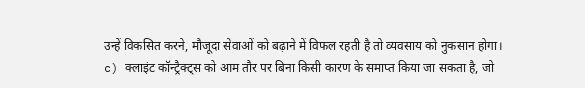उन्हें विकसित करने, मौजूदा सेवाओं को बढ़ाने में विफल रहती है तो व्यवसाय को नुकसान होगा।
c) क्लाइंट कॉन्ट्रैक्ट्स को आम तौर पर बिना किसी कारण के समाप्त किया जा सकता है, जो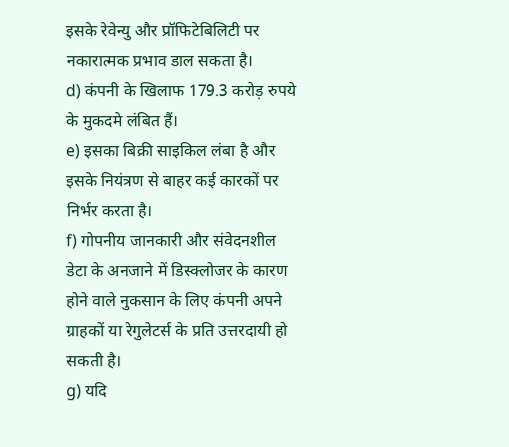इसके रेवेन्यु और प्रॉफिटेबिलिटी पर नकारात्मक प्रभाव डाल सकता है।
d) कंपनी के खिलाफ 179.3 करोड़ रुपये के मुकदमे लंबित हैं।
e) इसका बिक्री साइकिल लंबा है और इसके नियंत्रण से बाहर कई कारकों पर निर्भर करता है।
f) गोपनीय जानकारी और संवेदनशील डेटा के अनजाने में डिस्क्लोजर के कारण होने वाले नुकसान के लिए कंपनी अपने ग्राहकों या रेगुलेटर्स के प्रति उत्तरदायी हो सकती है।
g) यदि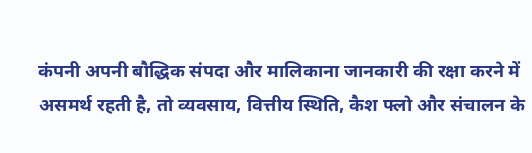कंपनी अपनी बौद्धिक संपदा और मालिकाना जानकारी की रक्षा करने में असमर्थ रहती है, तो व्यवसाय, वित्तीय स्थिति, कैश फ्लो और संचालन के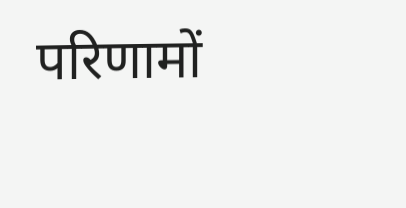परिणामों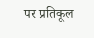पर प्रतिकूल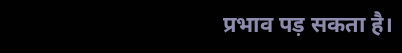प्रभाव पड़ सकता है।